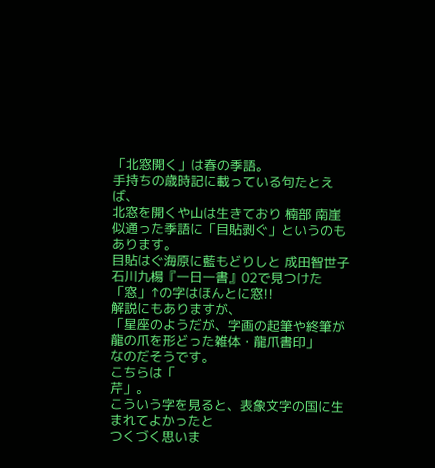「北窓開く」は春の季語。
手持ちの歳時記に載っている句たとえば、
北窓を開くや山は生きており 楠部 南崖
似通った季語に「目貼剥ぐ」というのもあります。
目貼はぐ海原に藍もどりしと 成田智世子
石川九楊『一日一書』02で見つけた「窓」↑の字はほんとに窓!!
解説にもありますが、
「星座のようだが、字画の起筆や終筆が龍の爪を形どった雑体・龍爪書印」
なのだそうです。
こちらは「
芹」。
こういう字を見ると、表象文字の国に生まれてよかったと
つくづく思いま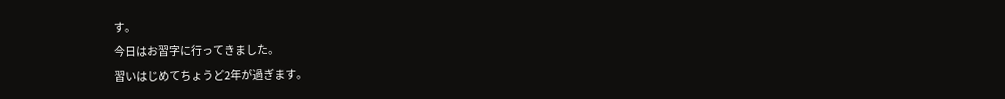す。
今日はお習字に行ってきました。
習いはじめてちょうど2年が過ぎます。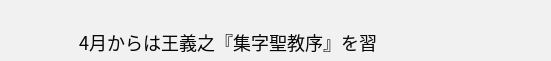4月からは王義之『集字聖教序』を習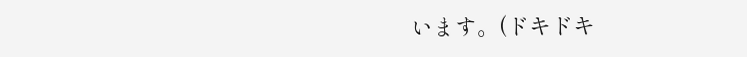います。(ドキドキ